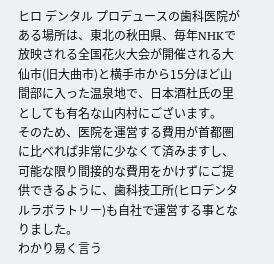ヒロ デンタル プロデュースの歯科医院がある場所は、東北の秋田県、毎年NHKで放映される全国花火大会が開催される大仙市(旧大曲市)と横手市から15分ほど山間部に入った温泉地で、日本酒杜氏の里としても有名な山内村にございます。
そのため、医院を運営する費用が首都圏に比べれば非常に少なくて済みますし、可能な限り間接的な費用をかけずにご提供できるように、歯科技工所(ヒロデンタルラボラトリー)も自社で運営する事となりました。
わかり易く言う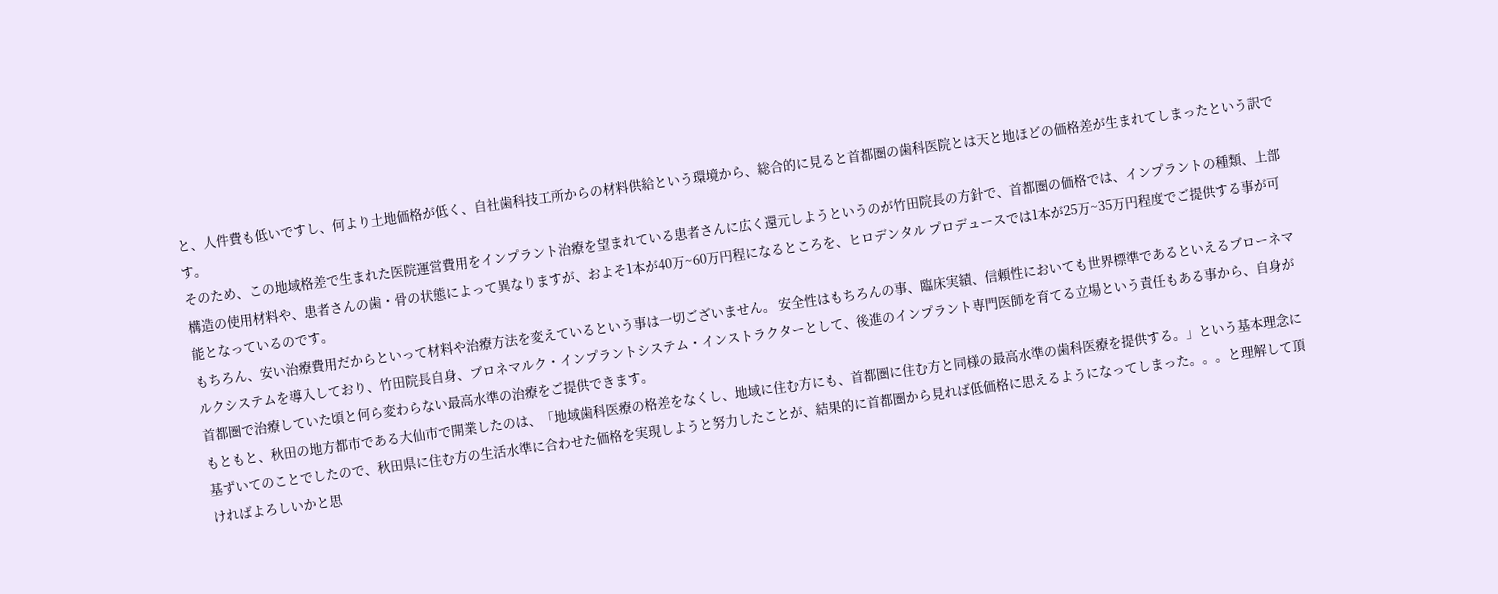と、人件費も低いですし、何より土地価格が低く、自社歯科技工所からの材料供給という環境から、総合的に見ると首都圏の歯科医院とは天と地ほどの価格差が生まれてしまったという訳です。
そのため、この地域格差で生まれた医院運営費用をインプラント治療を望まれている患者さんに広く還元しようというのが竹田院長の方針で、首都圏の価格では、インプラントの種類、上部構造の使用材料や、患者さんの歯・骨の状態によって異なりますが、およそ1本が40万~60万円程になるところを、ヒロデンタル プロデュースでは1本が25万~35万円程度でご提供する事が可能となっているのです。
もちろん、安い治療費用だからといって材料や治療方法を変えているという事は一切ございません。 安全性はもちろんの事、臨床実績、信頼性においても世界標準であるといえるブローネマルクシステムを導入しており、竹田院長自身、ブロネマルク・インプラントシステム・インストラクターとして、後進のインプラント専門医師を育てる立場という責任もある事から、自身が首都圏で治療していた頃と何ら変わらない最高水準の治療をご提供できます。
もともと、秋田の地方都市である大仙市で開業したのは、「地域歯科医療の格差をなくし、地域に住む方にも、首都圏に住む方と同様の最高水準の歯科医療を提供する。」という基本理念に基ずいてのことでしたので、秋田県に住む方の生活水準に合わせた価格を実現しようと努力したことが、結果的に首都圏から見れば低価格に思えるようになってしまった。。。と理解して頂ければよろしいかと思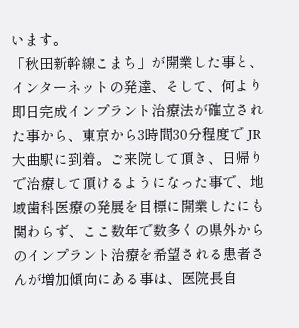います。
「秋田新幹線こまち」が開業した事と、インターネットの発達、そして、何より即日完成インプラント治療法が確立された事から、東京から3時間30分程度で JR大曲駅に到着。ご来院して頂き、日帰りで治療して頂けるようになった事で、地域歯科医療の発展を目標に開業したにも関わらず、ここ数年で数多くの県外からのインプラント治療を希望される患者さんが増加傾向にある事は、医院長自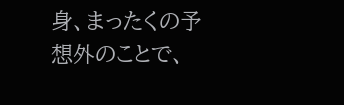身、まったくの予想外のことで、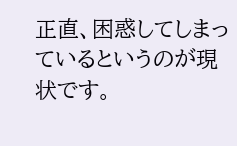正直、困惑してしまっているというのが現状です。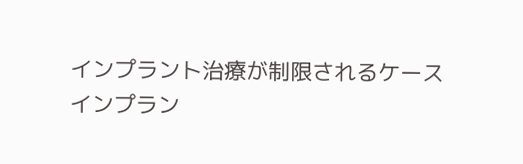インプラント治療が制限されるケース
インプラン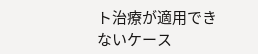ト治療が適用できないケース